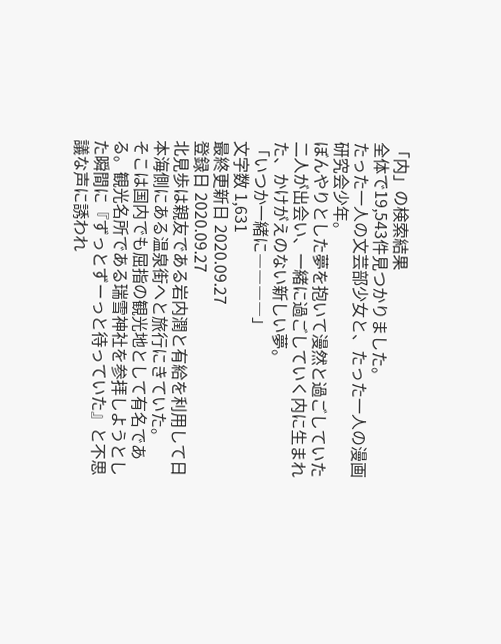「内」の検索結果
全体で19,543件見つかりました。
たった一人の文芸部少女と、たった一人の漫画研究会少年。
ぼんやりとした夢を抱いて漫然と過ごしていた二人が出会い、一緒に過ごしていく内に生まれた、かけがえのない新しい夢。
「いつか一緒に――――」
文字数 1,631
最終更新日 2020.09.27
登録日 2020.09.27
北見歩は親友である岩内潤と有給を利用して日本海側にある温泉街へと旅行にきていた。
そこは国内でも屈指の観光地として有名である。観光名所である瑞雪神社を参拝しようとした瞬間に『ずっとずーっと待っていた』と不思議な声に誘われ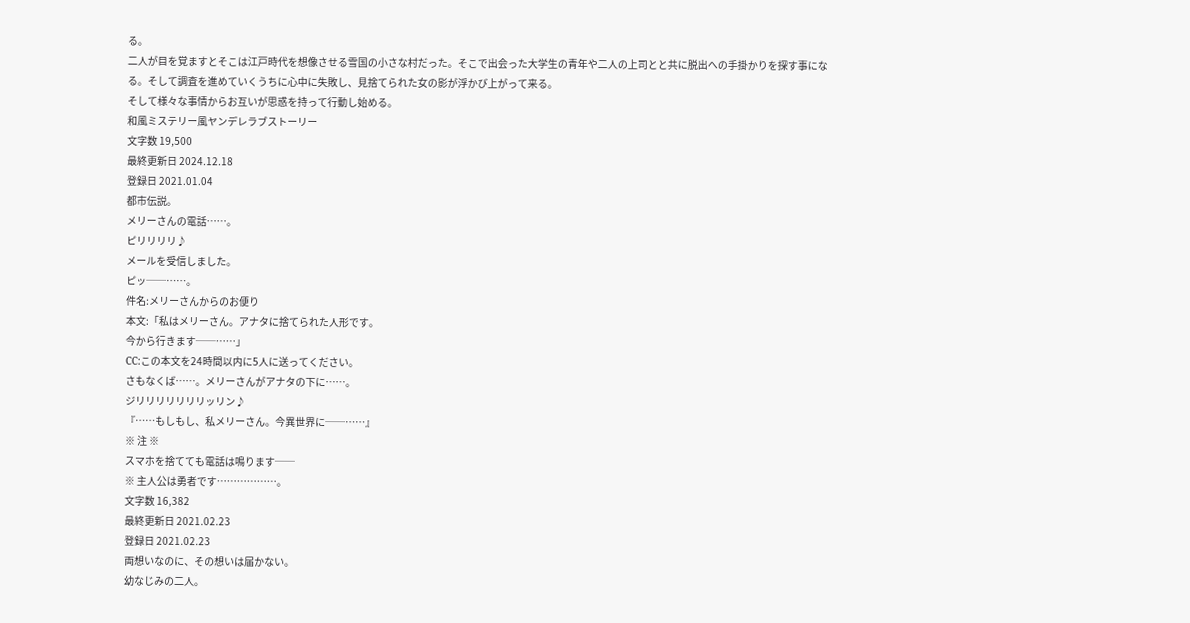る。
二人が目を覚ますとそこは江戸時代を想像させる雪国の小さな村だった。そこで出会った大学生の青年や二人の上司とと共に脱出への手掛かりを探す事になる。そして調査を進めていくうちに心中に失敗し、見捨てられた女の影が浮かび上がって来る。
そして様々な事情からお互いが思惑を持って行動し始める。
和風ミステリー風ヤンデレラブストーリー
文字数 19,500
最終更新日 2024.12.18
登録日 2021.01.04
都市伝説。
メリーさんの電話……。
ピリリリリ♪
メールを受信しました。
ピッ──……。
件名:メリーさんからのお便り
本文:「私はメリーさん。アナタに捨てられた人形です。
今から行きます──……」
CC:この本文を24時間以内に5人に送ってください。
さもなくば……。メリーさんがアナタの下に……。
ジリリリリリリリッリン♪
『……もしもし、私メリーさん。今異世界に──……』
※ 注 ※
スマホを捨てても電話は鳴ります──
※ 主人公は勇者です………………。
文字数 16,382
最終更新日 2021.02.23
登録日 2021.02.23
両想いなのに、その想いは届かない。
幼なじみの二人。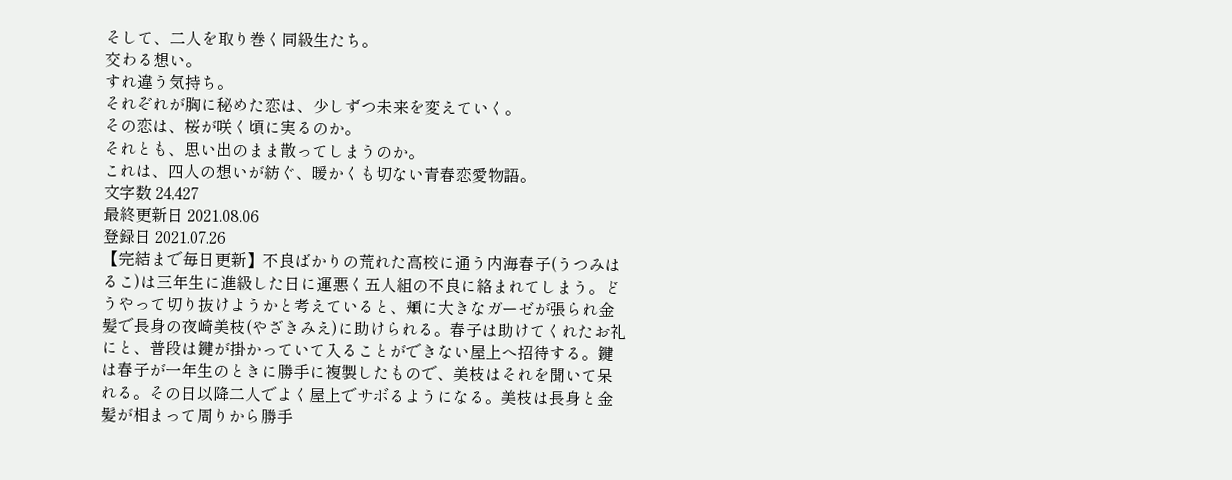そして、二人を取り巻く同級生たち。
交わる想い。
すれ違う気持ち。
それぞれが胸に秘めた恋は、少しずつ未来を変えていく。
その恋は、桜が咲く頃に実るのか。
それとも、思い出のまま散ってしまうのか。
これは、四人の想いが紡ぐ、暖かくも切ない青春恋愛物語。
文字数 24,427
最終更新日 2021.08.06
登録日 2021.07.26
【完結まで毎日更新】不良ばかりの荒れた高校に通う内海春子(うつみはるこ)は三年生に進級した日に運悪く五人組の不良に絡まれてしまう。どうやって切り抜けようかと考えていると、頬に大きなガーゼが張られ金髪で長身の夜崎美枝(やざきみえ)に助けられる。春子は助けてくれたお礼にと、普段は鍵が掛かっていて入ることができない屋上へ招待する。鍵は春子が一年生のときに勝手に複製したもので、美枝はそれを聞いて呆れる。その日以降二人でよく屋上でサボるようになる。美枝は長身と金髪が相まって周りから勝手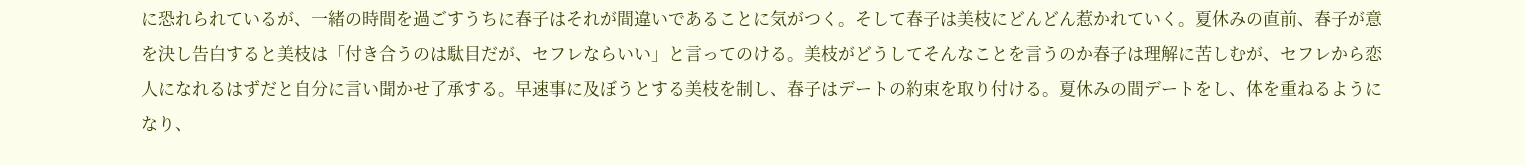に恐れられているが、一緒の時間を過ごすうちに春子はそれが間違いであることに気がつく。そして春子は美枝にどんどん惹かれていく。夏休みの直前、春子が意を決し告白すると美枝は「付き合うのは駄目だが、セフレならいい」と言ってのける。美枝がどうしてそんなことを言うのか春子は理解に苦しむが、セフレから恋人になれるはずだと自分に言い聞かせ了承する。早速事に及ぼうとする美枝を制し、春子はデートの約束を取り付ける。夏休みの間デートをし、体を重ねるようになり、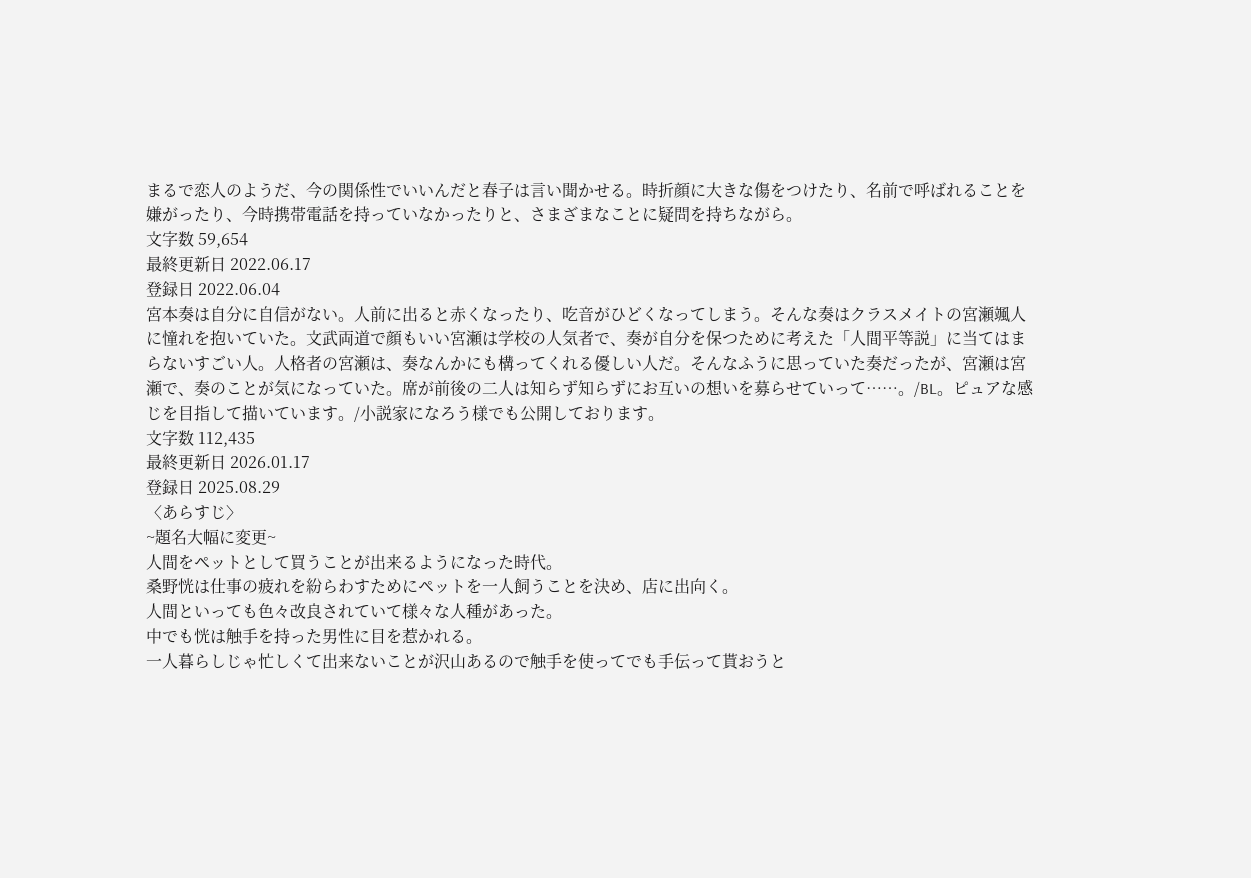まるで恋人のようだ、今の関係性でいいんだと春子は言い聞かせる。時折顔に大きな傷をつけたり、名前で呼ばれることを嫌がったり、今時携帯電話を持っていなかったりと、さまざまなことに疑問を持ちながら。
文字数 59,654
最終更新日 2022.06.17
登録日 2022.06.04
宮本奏は自分に自信がない。人前に出ると赤くなったり、吃音がひどくなってしまう。そんな奏はクラスメイトの宮瀬颯人に憧れを抱いていた。文武両道で顔もいい宮瀬は学校の人気者で、奏が自分を保つために考えた「人間平等説」に当てはまらないすごい人。人格者の宮瀬は、奏なんかにも構ってくれる優しい人だ。そんなふうに思っていた奏だったが、宮瀬は宮瀬で、奏のことが気になっていた。席が前後の二人は知らず知らずにお互いの想いを募らせていって……。/BL。ピュアな感じを目指して描いています。/小説家になろう様でも公開しております。
文字数 112,435
最終更新日 2026.01.17
登録日 2025.08.29
〈あらすじ〉
~題名大幅に変更~
人間をペットとして買うことが出来るようになった時代。
桑野恍は仕事の疲れを紛らわすためにペットを一人飼うことを決め、店に出向く。
人間といっても色々改良されていて様々な人種があった。
中でも恍は触手を持った男性に目を惹かれる。
一人暮らしじゃ忙しくて出来ないことが沢山あるので触手を使ってでも手伝って貰おうと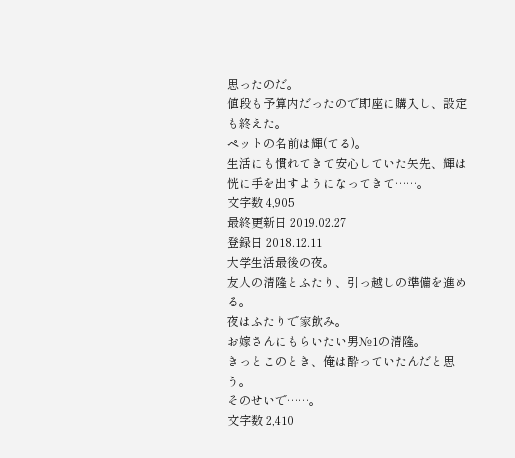思ったのだ。
値段も予算内だったので即座に購入し、設定も終えた。
ペットの名前は輝(てる)。
生活にも慣れてきて安心していた矢先、輝は恍に手を出すようになってきて……。
文字数 4,905
最終更新日 2019.02.27
登録日 2018.12.11
大学生活最後の夜。
友人の清隆とふたり、引っ越しの準備を進める。
夜はふたりで家飲み。
お嫁さんにもらいたい男№1の清隆。
きっとこのとき、俺は酔っていたんだと思う。
そのせいで……。
文字数 2,410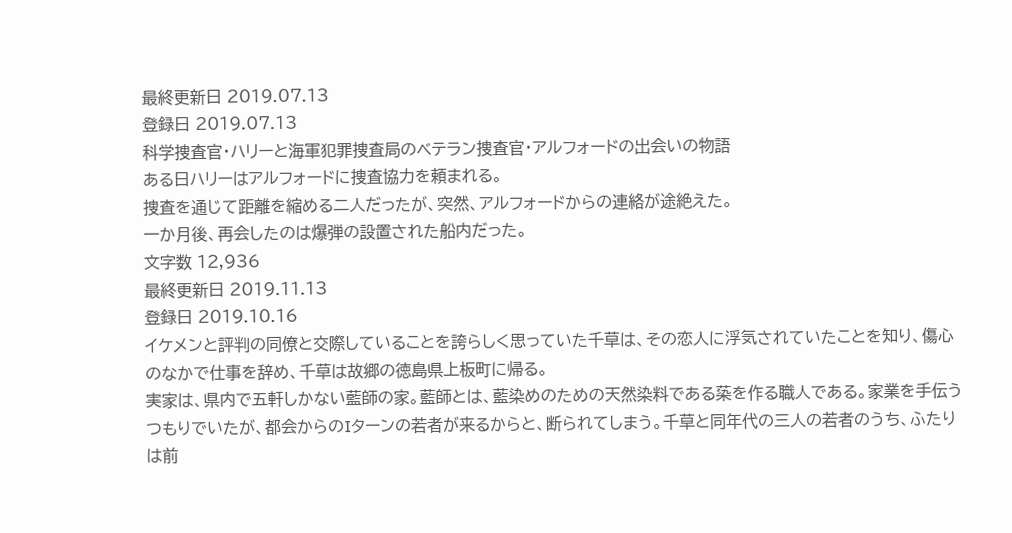最終更新日 2019.07.13
登録日 2019.07.13
科学捜査官・ハリーと海軍犯罪捜査局のベテラン捜査官・アルフォードの出会いの物語
ある日ハリーはアルフォードに捜査協力を頼まれる。
捜査を通じて距離を縮める二人だったが、突然、アルフォードからの連絡が途絶えた。
一か月後、再会したのは爆弾の設置された船内だった。
文字数 12,936
最終更新日 2019.11.13
登録日 2019.10.16
イケメンと評判の同僚と交際していることを誇らしく思っていた千草は、その恋人に浮気されていたことを知り、傷心のなかで仕事を辞め、千草は故郷の徳島県上板町に帰る。
実家は、県内で五軒しかない藍師の家。藍師とは、藍染めのための天然染料である蒅を作る職人である。家業を手伝うつもりでいたが、都会からのIターンの若者が来るからと、断られてしまう。千草と同年代の三人の若者のうち、ふたりは前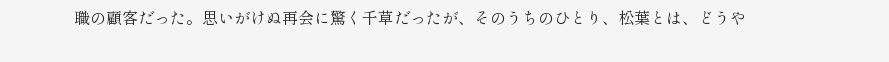職の顧客だった。思いがけぬ再会に驚く千草だったが、そのうちのひとり、松葉とは、どうや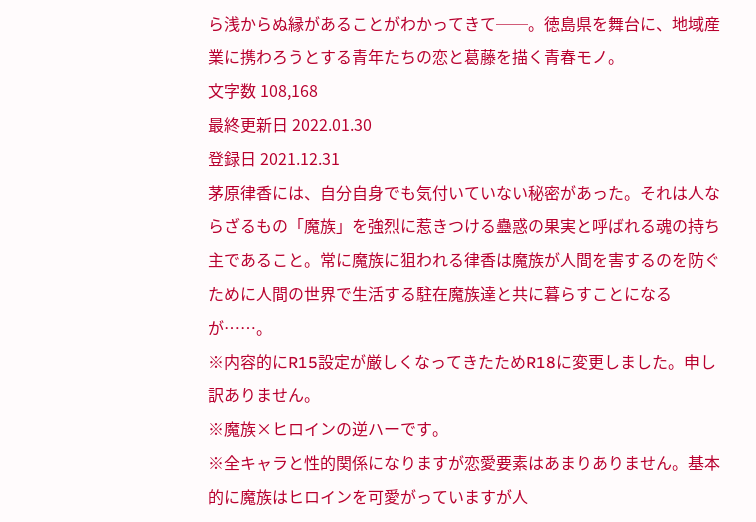ら浅からぬ縁があることがわかってきて──。徳島県を舞台に、地域産業に携わろうとする青年たちの恋と葛藤を描く青春モノ。
文字数 108,168
最終更新日 2022.01.30
登録日 2021.12.31
茅原律香には、自分自身でも気付いていない秘密があった。それは人ならざるもの「魔族」を強烈に惹きつける蠱惑の果実と呼ばれる魂の持ち主であること。常に魔族に狙われる律香は魔族が人間を害するのを防ぐために人間の世界で生活する駐在魔族達と共に暮らすことになるが……。
※内容的にR15設定が厳しくなってきたためR18に変更しました。申し訳ありません。
※魔族×ヒロインの逆ハーです。
※全キャラと性的関係になりますが恋愛要素はあまりありません。基本的に魔族はヒロインを可愛がっていますが人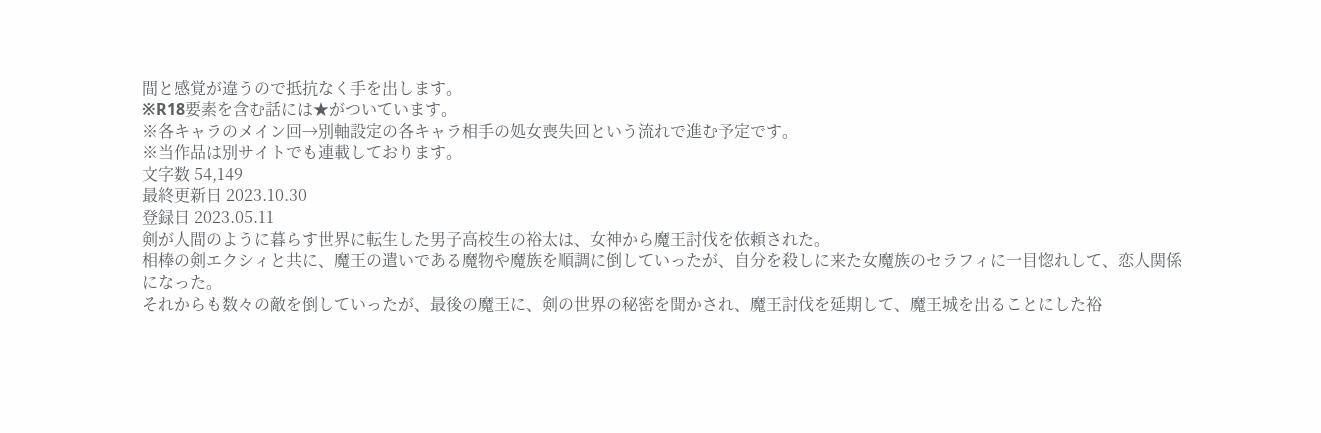間と感覚が違うので抵抗なく手を出します。
※R18要素を含む話には★がついています。
※各キャラのメイン回→別軸設定の各キャラ相手の処女喪失回という流れで進む予定です。
※当作品は別サイトでも連載しております。
文字数 54,149
最終更新日 2023.10.30
登録日 2023.05.11
剣が人間のように暮らす世界に転生した男子高校生の裕太は、女神から魔王討伐を依頼された。
相棒の剣エクシィと共に、魔王の遣いである魔物や魔族を順調に倒していったが、自分を殺しに来た女魔族のセラフィに一目惚れして、恋人関係になった。
それからも数々の敵を倒していったが、最後の魔王に、剣の世界の秘密を聞かされ、魔王討伐を延期して、魔王城を出ることにした裕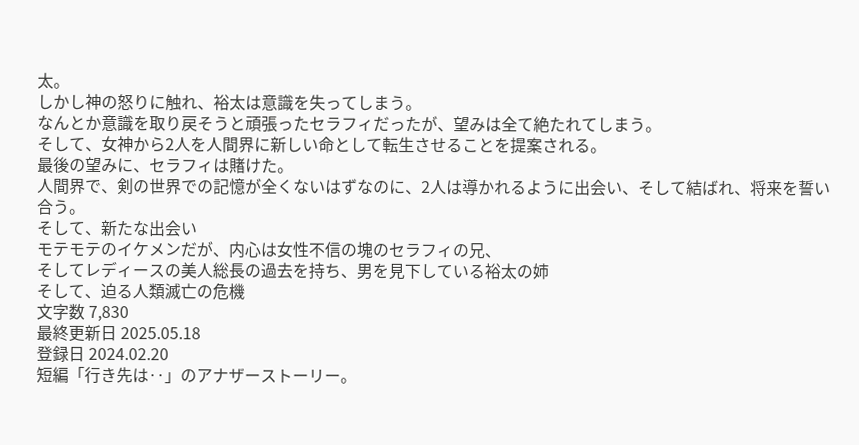太。
しかし神の怒りに触れ、裕太は意識を失ってしまう。
なんとか意識を取り戻そうと頑張ったセラフィだったが、望みは全て絶たれてしまう。
そして、女神から2人を人間界に新しい命として転生させることを提案される。
最後の望みに、セラフィは賭けた。
人間界で、剣の世界での記憶が全くないはずなのに、2人は導かれるように出会い、そして結ばれ、将来を誓い合う。
そして、新たな出会い
モテモテのイケメンだが、内心は女性不信の塊のセラフィの兄、
そしてレディースの美人総長の過去を持ち、男を見下している裕太の姉
そして、迫る人類滅亡の危機
文字数 7,830
最終更新日 2025.05.18
登録日 2024.02.20
短編「行き先は‥」のアナザーストーリー。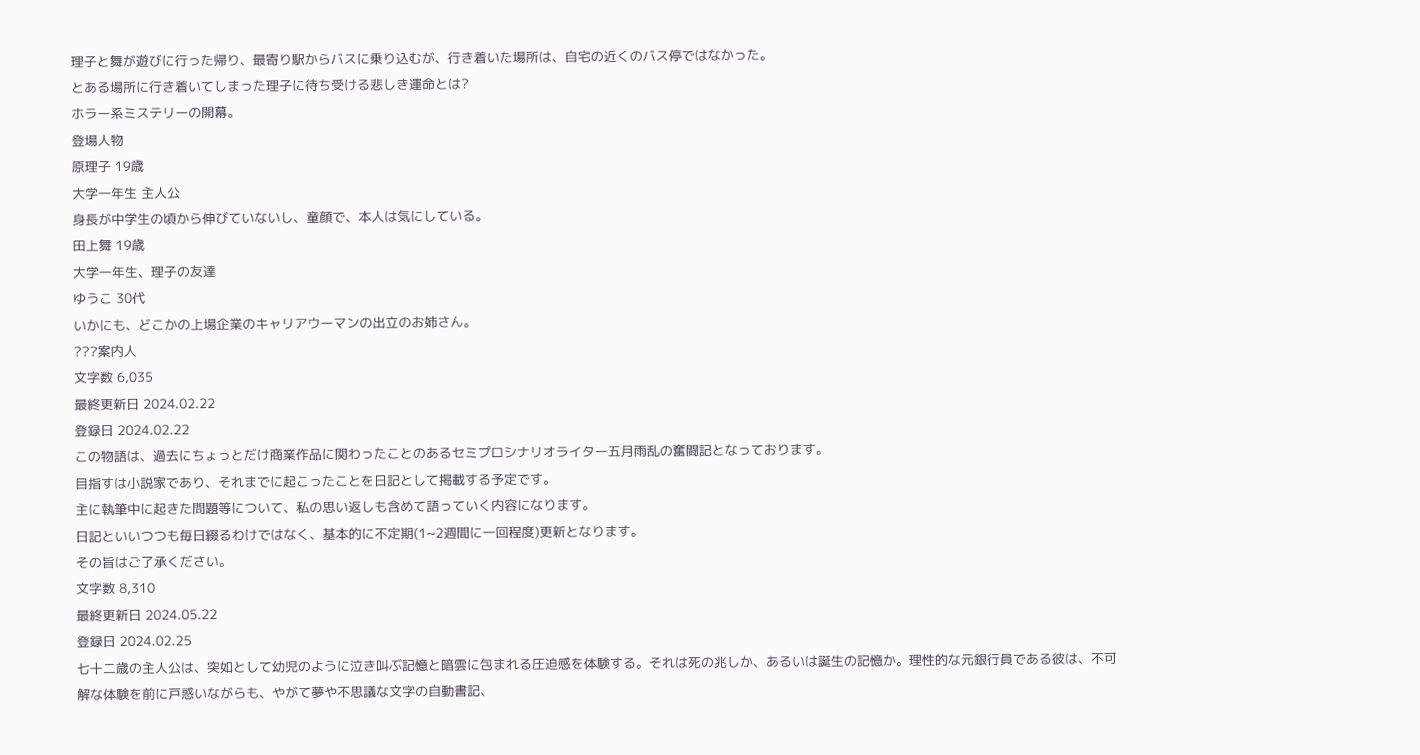理子と舞が遊びに行った帰り、最寄り駅からバスに乗り込むが、行き着いた場所は、自宅の近くのバス停ではなかった。
とある場所に行き着いてしまった理子に待ち受ける悲しき運命とは?
ホラー系ミステリーの開幕。
登場人物
原理子 19歳
大学一年生 主人公
身長が中学生の頃から伸びていないし、童顔で、本人は気にしている。
田上舞 19歳
大学一年生、理子の友達
ゆうこ 30代
いかにも、どこかの上場企業のキャリアウーマンの出立のお姉さん。
???案内人
文字数 6,035
最終更新日 2024.02.22
登録日 2024.02.22
この物語は、過去にちょっとだけ商業作品に関わったことのあるセミプロシナリオライター五月雨乱の奮闘記となっております。
目指すは小説家であり、それまでに起こったことを日記として掲載する予定です。
主に執筆中に起きた問題等について、私の思い返しも含めて語っていく内容になります。
日記といいつつも毎日綴るわけではなく、基本的に不定期(1~2週間に一回程度)更新となります。
その旨はご了承ください。
文字数 8,310
最終更新日 2024.05.22
登録日 2024.02.25
七十二歳の主人公は、突如として幼児のように泣き叫ぶ記憶と暗雲に包まれる圧迫感を体験する。それは死の兆しか、あるいは誕生の記憶か。理性的な元銀行員である彼は、不可解な体験を前に戸惑いながらも、やがて夢や不思議な文字の自動書記、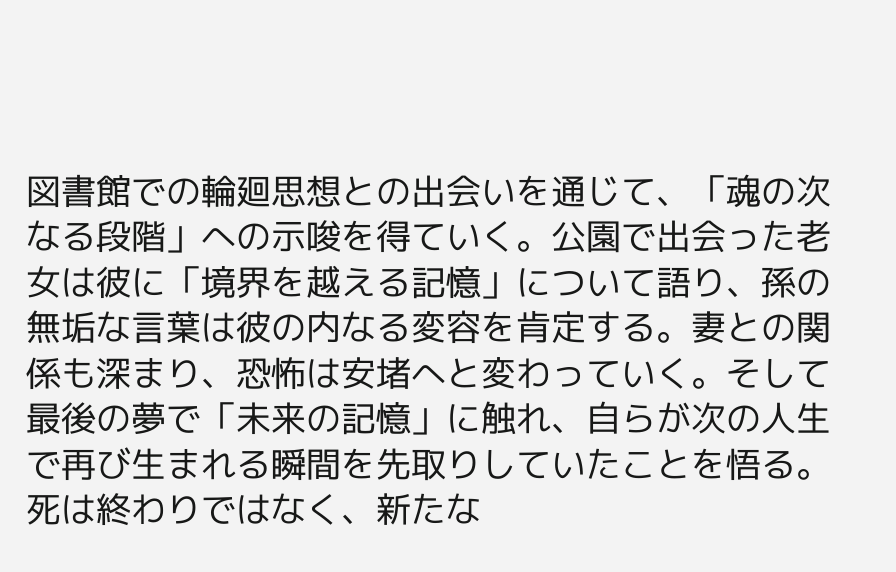図書館での輪廻思想との出会いを通じて、「魂の次なる段階」への示唆を得ていく。公園で出会った老女は彼に「境界を越える記憶」について語り、孫の無垢な言葉は彼の内なる変容を肯定する。妻との関係も深まり、恐怖は安堵へと変わっていく。そして最後の夢で「未来の記憶」に触れ、自らが次の人生で再び生まれる瞬間を先取りしていたことを悟る。死は終わりではなく、新たな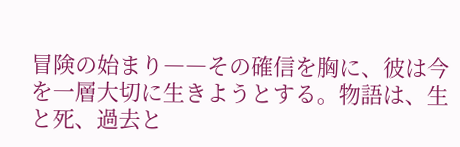冒険の始まり――その確信を胸に、彼は今を一層大切に生きようとする。物語は、生と死、過去と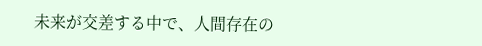未来が交差する中で、人間存在の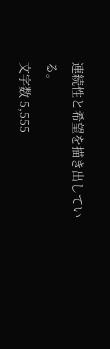連続性と希望を描き出している。
文字数 5,555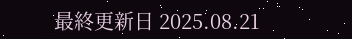最終更新日 2025.08.21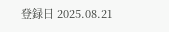登録日 2025.08.21